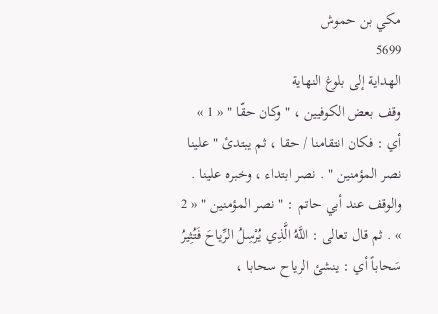مكي بن حموش
5699
الهداية إلى بلوغ النهاية
وقف بعض الكوفيين ، " وكان حقّا " « 1 » أي : فكان انتقامنا / حقا ، ثم يبتدئ " علينا نصر المؤمنين " . نصر ابتداء ، وخبره علينا . والوقف عند أبي حاتم : " نصر المؤمنين " « 2 » . ثم قال تعالى : اللَّهُ الَّذِي يُرْسِلُ الرِّياحَ فَتُثِيرُ سَحاباً أي : ينشئ الرياح سحابا ،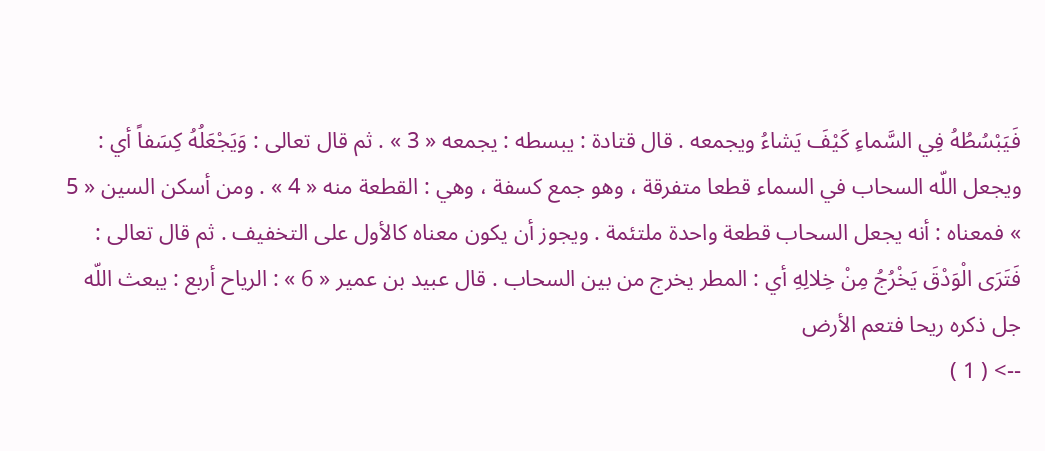فَيَبْسُطُهُ فِي السَّماءِ كَيْفَ يَشاءُ ويجمعه . قال قتادة : يبسطه : يجمعه « 3 » . ثم قال تعالى : وَيَجْعَلُهُ كِسَفاً أي : ويجعل اللّه السحاب في السماء قطعا متفرقة ، وهو جمع كسفة ، وهي : القطعة منه « 4 » . ومن أسكن السين « 5 » فمعناه : أنه يجعل السحاب قطعة واحدة ملتئمة . ويجوز أن يكون معناه كالأول على التخفيف . ثم قال تعالى : فَتَرَى الْوَدْقَ يَخْرُجُ مِنْ خِلالِهِ أي : المطر يخرج من بين السحاب . قال عبيد بن عمير « 6 » : الرياح أربع : يبعث اللّه جل ذكره ريحا فتعم الأرض
--> ( 1 )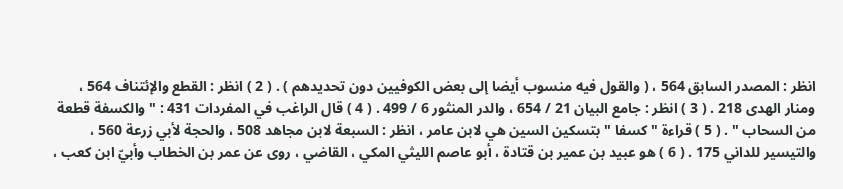انظر : المصدر السابق 564 ، ( والقول فيه منسوب أيضا إلى بعض الكوفيين دون تحديدهم ) . ( 2 ) انظر : القطع والإئتناف 564 ، ومنار الهدى 218 . ( 3 ) انظر : جامع البيان 21 / 654 ، والدر المنثور 6 / 499 . ( 4 ) قال الراغب في المفردات 431 : " والكسفة قطعة من السحاب " . ( 5 ) قراءة " كسفا " بتسكين السين هي لابن عامر ، انظر : السبعة لابن مجاهد 508 ، والحجة لأبي زرعة 560 ، والتيسير للداني 175 . ( 6 ) هو عبيد بن عمير بن قتادة ، أبو عاصم الليثي المكي ، القاضي ، روى عن عمر بن الخطاب وأبيّ ابن كعب ،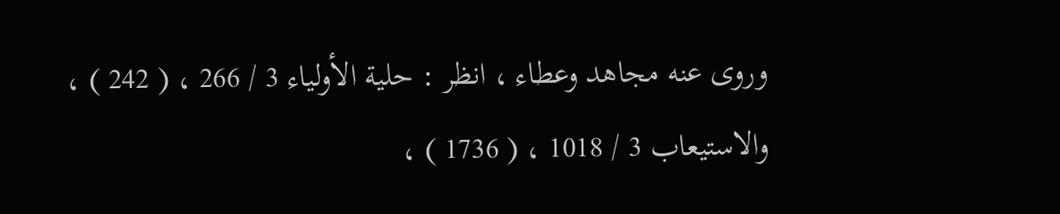وروى عنه مجاهد وعطاء ، انظر : حلية الأولياء 3 / 266 ، ( 242 ) ، والاستيعاب 3 / 1018 ، ( 1736 ) ،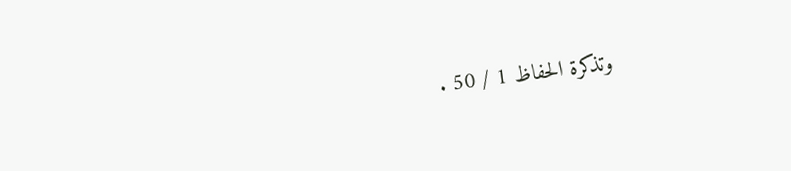وتذكرة الحفاظ 1 / 50 .